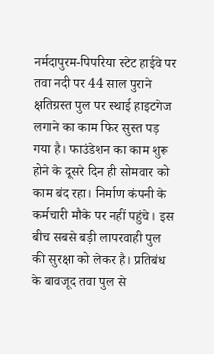नर्मदापुरम-पिपरिया स्टेट हाईवे पर तवा नदी पर 44 साल पुराने क्षतिग्रस्त पुल पर स्थाई हाइटगेज लगाने का काम फिर सुस्त पड़ गया है। फाउंडेशन का काम शुरू होने के दूसरे दिन ही सोमवार को काम बंद रहा। निर्माण कंपनी के कर्मचारी मौके पर नहीं पहुंचे। इस बीच सबसे बड़ी लापरवाही पुल की सुरक्षा को लेकर है। प्रतिबंध के बावजूद तवा पुल से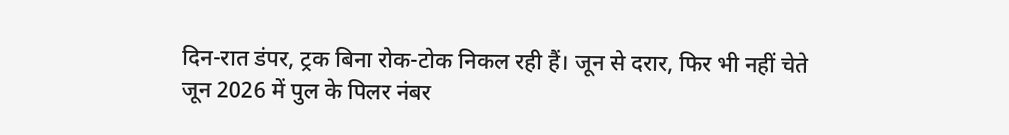दिन-रात डंपर, ट्रक बिना रोक-टोक निकल रही हैं। जून से दरार, फिर भी नहीं चेते
जून 2026 में पुल के पिलर नंबर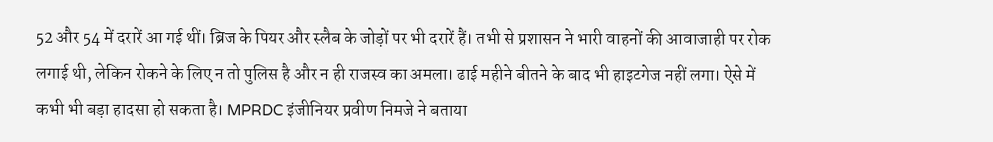52 और 54 में दरारें आ गई थीं। ब्रिज के पियर और स्लैब के जोड़ों पर भी दरारें हैं। तभी से प्रशासन ने भारी वाहनों की आवाजाही पर रोक लगाई थी, लेकिन रोकने के लिए न तो पुलिस है और न ही राजस्व का अमला। ढाई महीने बीतने के बाद भी हाइटगेज नहीं लगा। ऐसे में कभी भी बड़ा हादसा हो सकता है। MPRDC इंजीनियर प्रवीण निमजे ने बताया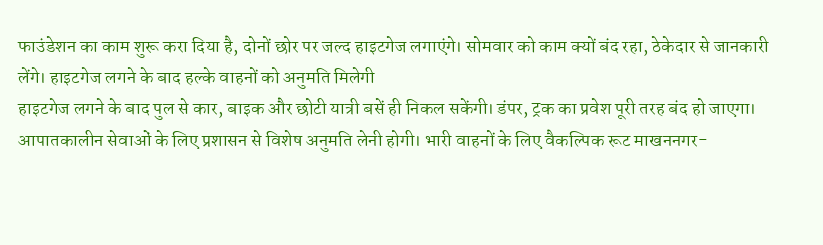फाउंडेशन का काम शुरू करा दिया है, दोनों छोर पर जल्द हाइटगेज लगाएंगे। सोमवार को काम क्यों बंद रहा, ठेकेदार से जानकारी लेंगे। हाइटगेज लगने के बाद हल्के वाहनों को अनुमति मिलेगी
हाइटगेज लगने के बाद पुल से कार, बाइक और छोटी यात्री बसें ही निकल सकेंगी। डंपर, ट्रक का प्रवेश पूरी तरह बंद हो जाएगा। आपातकालीन सेवाओं के लिए प्रशासन से विशेष अनुमति लेनी होगी। भारी वाहनों के लिए वैकल्पिक रूट माखननगर-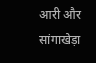आरी और सांगाखेड़ा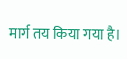मार्ग तय किया गया है।